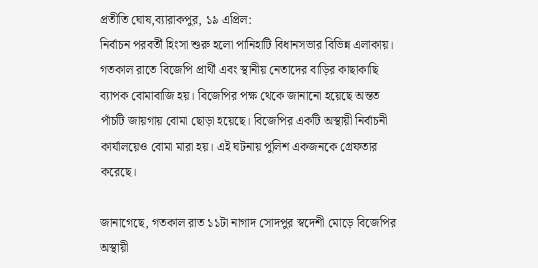প্রতীতি ঘোষ,ব্যারাকপুর, ১৯ এপ্রিল:
নির্বাচন পরবর্তী হিংসা শুরু হলো পানিহাটি বিধানসভার বিভিন্ন এলাকায়। গতকাল রাতে বিজেপি প্রার্থী এবং স্থানীয় নেতাদের বাড়ির কাছাকাছি ব্যাপক বোমাবাজি হয়। বিজেপির পক্ষ থেকে জানানো হয়েছে অন্তত পাঁচটি জায়গায় বোমা ছোড়া হয়েছে। বিজেপির একটি অস্থায়ী নির্বাচনী কার্যালয়েও বোমা মারা হয়। এই ঘটনায় পুলিশ একজনকে গ্রেফতার করেছে।

জানাগেছে, গতকাল রাত ১১টা নাগাদ সোদপুর স্বদেশী মোড়ে বিজেপির অস্থায়ী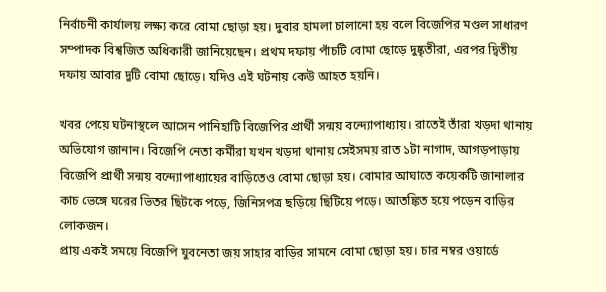নির্বাচনী কার্যালয় লক্ষ্য করে বোমা ছোড়া হয়। দুবার হামলা চালানো হয় বলে বিজেপির মণ্ডল সাধারণ সম্পাদক বিশ্বজিত অধিকারী জানিয়েছেন। প্রথম দফায় পাঁচটি বোমা ছোড়ে দুষ্কৃতীরা, এরপর দ্বিতীয় দফায় আবার দুটি বোমা ছোড়ে। যদিও এই ঘটনায় কেউ আহত হয়নি।

খবর পেয়ে ঘটনাস্থলে আসেন পানিহাটি বিজেপির প্রার্থী সন্ময় বন্দ্যোপাধ্যায়। রাতেই তাঁরা খড়দা থানায় অভিযোগ জানান। বিজেপি নেতা কর্মীরা যখন খড়দা থানায় সেইসময় রাত ১টা নাগাদ, আগড়পাড়ায় বিজেপি প্রার্থী সন্ময় বন্দ্যোপাধ্যায়ের বাড়িতেও বোমা ছোড়া হয়। বোমার আঘাতে কয়েকটি জানালার কাচ ভেঙ্গে ঘরের ভিতর ছিটকে পড়ে, জিনিসপত্র ছড়িয়ে ছিটিয়ে পড়ে। আতঙ্কিত হয়ে পড়েন বাড়ির লোকজন।
প্রায় একই সময়ে বিজেপি যুবনেতা জয় সাহার বাড়ির সামনে বোমা ছোড়া হয়। চার নম্বর ওয়ার্ডে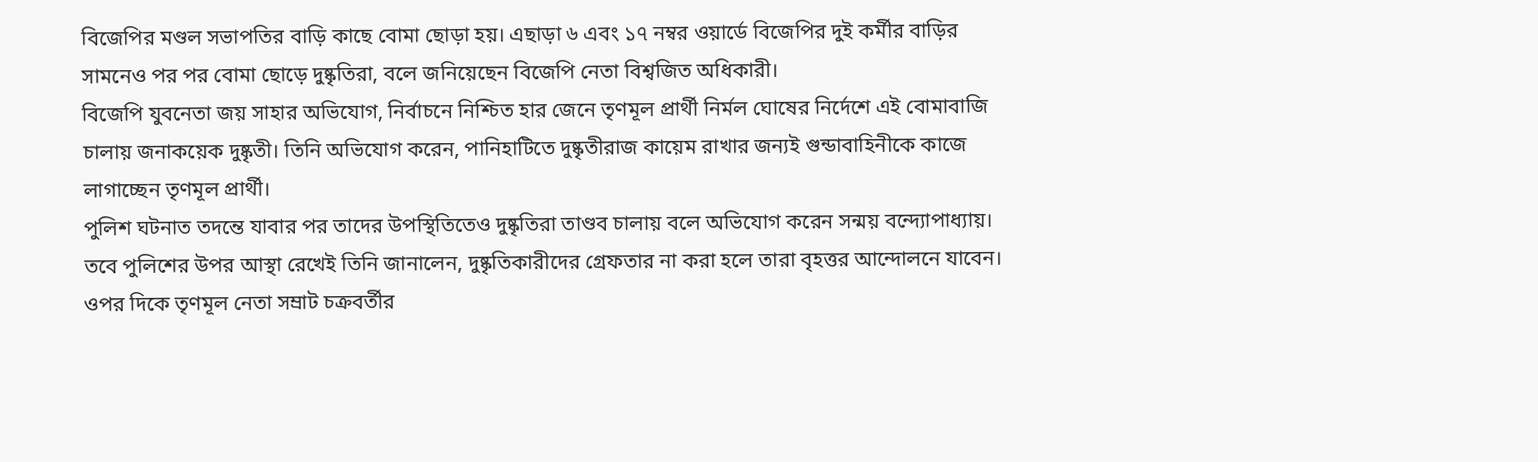বিজেপির মণ্ডল সভাপতির বাড়ি কাছে বোমা ছোড়া হয়। এছাড়া ৬ এবং ১৭ নম্বর ওয়ার্ডে বিজেপির দুই কর্মীর বাড়ির সামনেও পর পর বোমা ছোড়ে দুষ্কৃতিরা, বলে জনিয়েছেন বিজেপি নেতা বিশ্বজিত অধিকারী।
বিজেপি যুবনেতা জয় সাহার অভিযোগ, নির্বাচনে নিশ্চিত হার জেনে তৃণমূল প্রার্থী নির্মল ঘোষের নির্দেশে এই বোমাবাজি চালায় জনাকয়েক দুষ্কৃতী। তিনি অভিযোগ করেন, পানিহাটিতে দুষ্কৃতীরাজ কায়েম রাখার জন্যই গুন্ডাবাহিনীকে কাজে লাগাচ্ছেন তৃণমূল প্রার্থী।
পুলিশ ঘটনাত তদন্তে যাবার পর তাদের উপস্থিতিতেও দুষ্কৃতিরা তাণ্ডব চালায় বলে অভিযোগ করেন সন্ময় বন্দ্যোপাধ্যায়। তবে পুলিশের উপর আস্থা রেখেই তিনি জানালেন, দুষ্কৃতিকারীদের গ্রেফতার না করা হলে তারা বৃহত্তর আন্দোলনে যাবেন।
ওপর দিকে তৃণমূল নেতা সম্রাট চক্রবর্তীর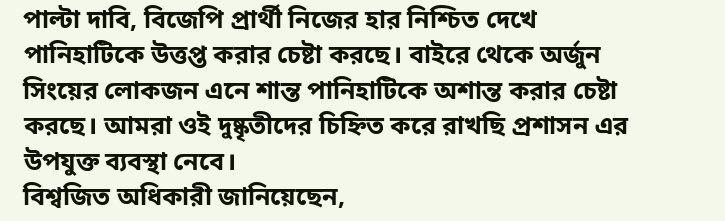পাল্টা দাবি, বিজেপি প্রার্থী নিজের হার নিশ্চিত দেখে পানিহাটিকে উত্তপ্ত করার চেষ্টা করছে। বাইরে থেকে অর্জুন সিংয়ের লোকজন এনে শান্ত পানিহাটিকে অশান্ত করার চেষ্টা করছে। আমরা ওই দুষ্কৃতীদের চিহ্নিত করে রাখছি প্রশাসন এর উপযুক্ত ব্যবস্থা নেবে।
বিশ্বজিত অধিকারী জানিয়েছেন,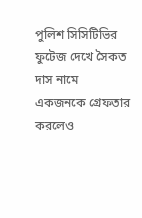পুলিশ সিসিটিভির ফুটেজ দেখে সৈকত দাস নামে একজনকে গ্রেফতার করলেও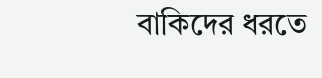বাকিদের ধরতে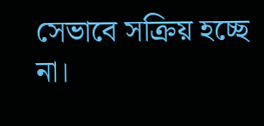সেভাবে সক্রিয় হচ্ছে না।